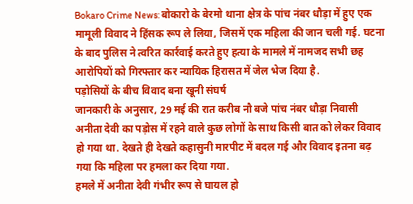Bokaro Crime News: बोकारो के बेरमो थाना क्षेत्र के पांच नंबर धौड़ा में हुए एक मामूली विवाद ने हिंसक रूप ले लिया, जिसमें एक महिला की जान चली गई. घटना के बाद पुलिस ने त्वरित कार्रवाई करते हुए हत्या के मामले में नामजद सभी छह आरोपियों को गिरफ्तार कर न्यायिक हिरासत में जेल भेज दिया है.
पड़ोसियों के बीच विवाद बना खूनी संघर्ष
जानकारी के अनुसार, 29 मई की रात करीब नौ बजे पांच नंबर धौड़ा निवासी अनीता देवी का पड़ोस में रहने वाले कुछ लोगों के साथ किसी बात को लेकर विवाद हो गया था. देखते ही देखते कहासुनी मारपीट में बदल गई और विवाद इतना बढ़ गया कि महिला पर हमला कर दिया गया.
हमले में अनीता देवी गंभीर रूप से घायल हो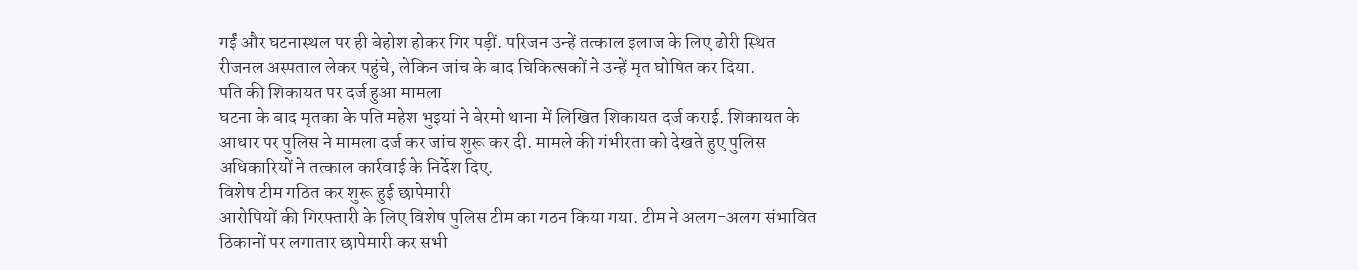गईं और घटनास्थल पर ही बेहोश होकर गिर पड़ीं. परिजन उन्हें तत्काल इलाज के लिए ढोरी स्थित रीजनल अस्पताल लेकर पहुंचे, लेकिन जांच के बाद चिकित्सकों ने उन्हें मृत घोषित कर दिया.
पति की शिकायत पर दर्ज हुआ मामला
घटना के बाद मृतका के पति महेश भुइयां ने बेरमो थाना में लिखित शिकायत दर्ज कराई. शिकायत के आधार पर पुलिस ने मामला दर्ज कर जांच शुरू कर दी. मामले की गंभीरता को देखते हुए पुलिस अधिकारियों ने तत्काल कार्रवाई के निर्देश दिए.
विशेष टीम गठित कर शुरू हुई छापेमारी
आरोपियों की गिरफ्तारी के लिए विशेष पुलिस टीम का गठन किया गया. टीम ने अलग-अलग संभावित ठिकानों पर लगातार छापेमारी कर सभी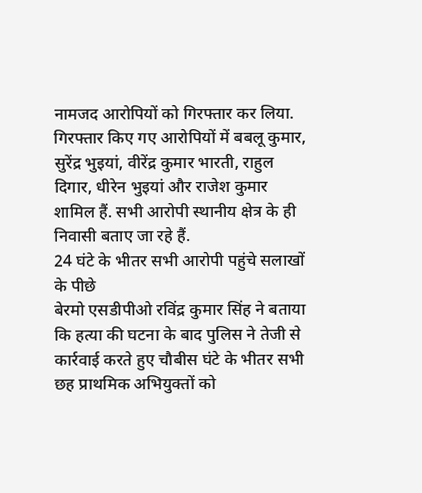नामजद आरोपियों को गिरफ्तार कर लिया.
गिरफ्तार किए गए आरोपियों में बबलू कुमार, सुरेंद्र भुइयां, वीरेंद्र कुमार भारती, राहुल दिगार, धीरेन भुइयां और राजेश कुमार शामिल हैं. सभी आरोपी स्थानीय क्षेत्र के ही निवासी बताए जा रहे हैं.
24 घंटे के भीतर सभी आरोपी पहुंचे सलाखों के पीछे
बेरमो एसडीपीओ रविंद्र कुमार सिंह ने बताया कि हत्या की घटना के बाद पुलिस ने तेजी से कार्रवाई करते हुए चौबीस घंटे के भीतर सभी छह प्राथमिक अभियुक्तों को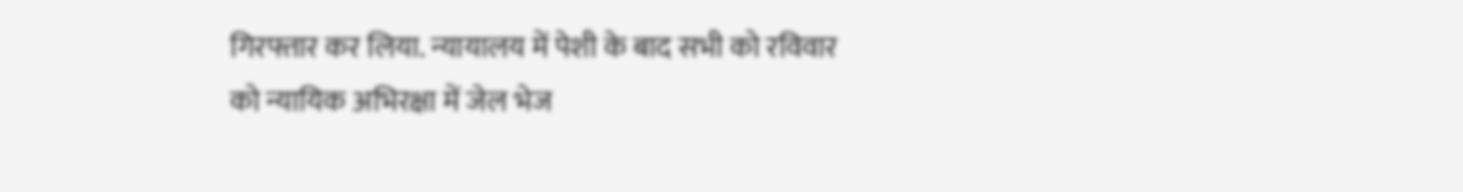गिरफ्तार कर लिया. न्यायालय में पेशी के बाद सभी को रविवार को न्यायिक अभिरक्षा में जेल भेज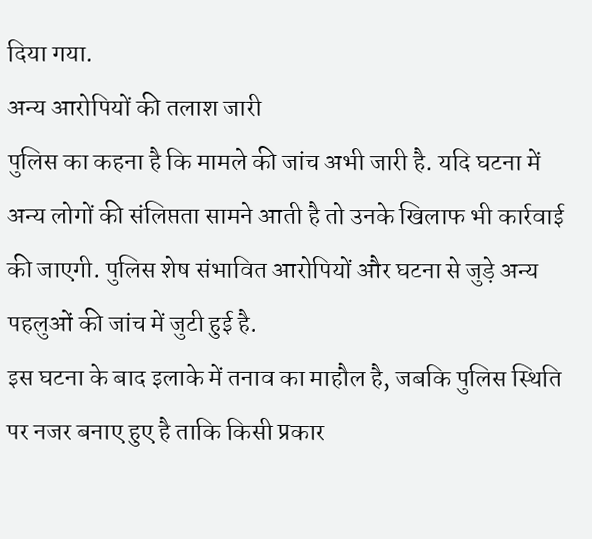दिया गया.
अन्य आरोपियों की तलाश जारी
पुलिस का कहना है कि मामले की जांच अभी जारी है. यदि घटना में अन्य लोगों की संलिप्तता सामने आती है तो उनके खिलाफ भी कार्रवाई की जाएगी. पुलिस शेष संभावित आरोपियों और घटना से जुड़े अन्य पहलुओं की जांच में जुटी हुई है.
इस घटना के बाद इलाके में तनाव का माहौल है, जबकि पुलिस स्थिति पर नजर बनाए हुए है ताकि किसी प्रकार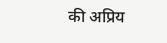की अप्रिय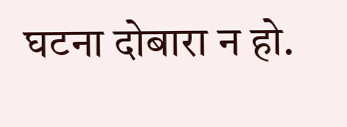घटना दोबारा न हो.